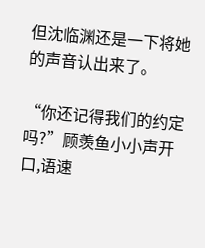但沈临渊还是一下将她的声音认出来了。

“你还记得我们的约定吗?”顾羡鱼小小声开口,语速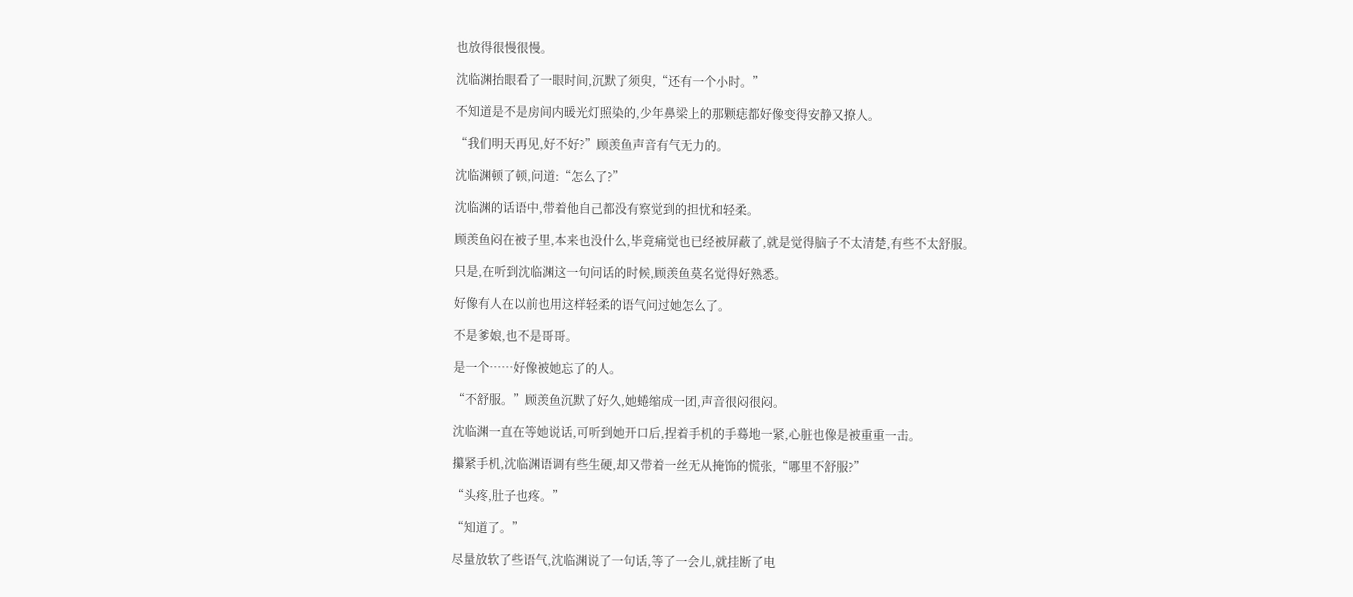也放得很慢很慢。

沈临渊抬眼看了一眼时间,沉默了须臾,“还有一个小时。”

不知道是不是房间内暖光灯照染的,少年鼻梁上的那颗痣都好像变得安静又撩人。

“我们明天再见,好不好?”顾羡鱼声音有气无力的。

沈临渊顿了顿,问道:“怎么了?”

沈临渊的话语中,带着他自己都没有察觉到的担忧和轻柔。

顾羡鱼闷在被子里,本来也没什么,毕竟痛觉也已经被屏蔽了,就是觉得脑子不太清楚,有些不太舒服。

只是,在听到沈临渊这一句问话的时候,顾羡鱼莫名觉得好熟悉。

好像有人在以前也用这样轻柔的语气问过她怎么了。

不是爹娘,也不是哥哥。

是一个……好像被她忘了的人。

“不舒服。”顾羡鱼沉默了好久,她蜷缩成一团,声音很闷很闷。

沈临渊一直在等她说话,可听到她开口后,捏着手机的手蓦地一紧,心脏也像是被重重一击。

攥紧手机,沈临渊语调有些生硬,却又带着一丝无从掩饰的慌张,“哪里不舒服?”

“头疼,肚子也疼。”

“知道了。”

尽量放软了些语气,沈临渊说了一句话,等了一会儿,就挂断了电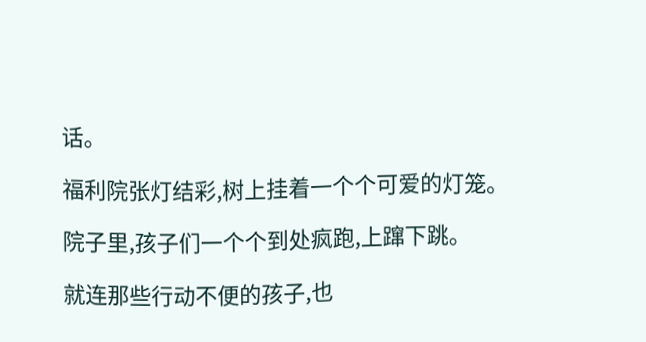话。

福利院张灯结彩,树上挂着一个个可爱的灯笼。

院子里,孩子们一个个到处疯跑,上蹿下跳。

就连那些行动不便的孩子,也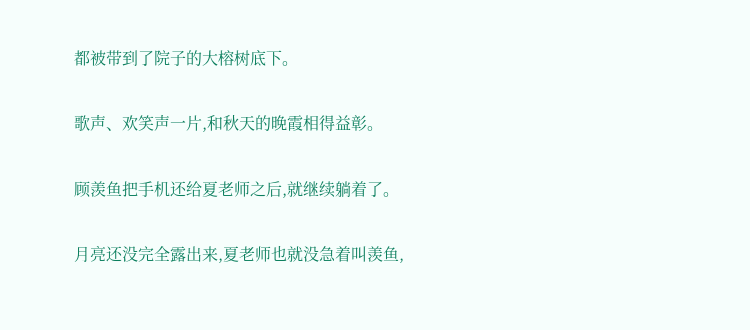都被带到了院子的大榕树底下。

歌声、欢笑声一片,和秋天的晚霞相得益彰。

顾羡鱼把手机还给夏老师之后,就继续躺着了。

月亮还没完全露出来,夏老师也就没急着叫羡鱼,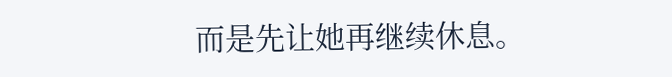而是先让她再继续休息。